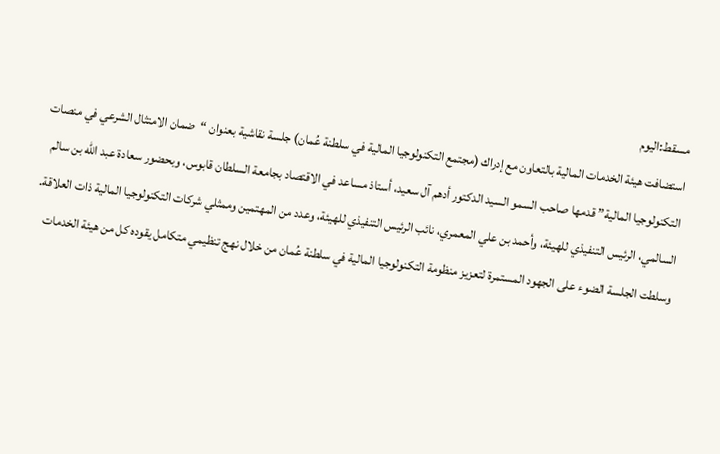مسقط:اليوم
استضافت هيئة الخدمات المالية بالتعاون مع إدراك (مجتمع التكنولوجيا المالية في سلطنة عُمان) جلسة نقاشية بعنوان “ضمان الامتثال الشرعي في منصات التكنولوجيا المالية” قدمها صاحب السمو السيد الدكتور أدهم آل سعيد، أستاذ مساعد في الاقتصاد بجامعة السلطان قابوس، وبحضور سعادة عبد الله بن سالم السالمي، الرئيس التنفيذي للهيئة، وأحمد بن علي المعمري، نائب الرئيس التنفيذي للهيئة، وعدد من المهتمين وممثلي شركات التكنولوجيا المالية ذات العلاقة.
وسلطت الجلسة الضوء على الجهود المستمرة لتعزيز منظومة التكنولوجيا المالية في سلطنة عُمان من خلال نهج تنظيمي متكامل يقوده كل من هيئة الخدمات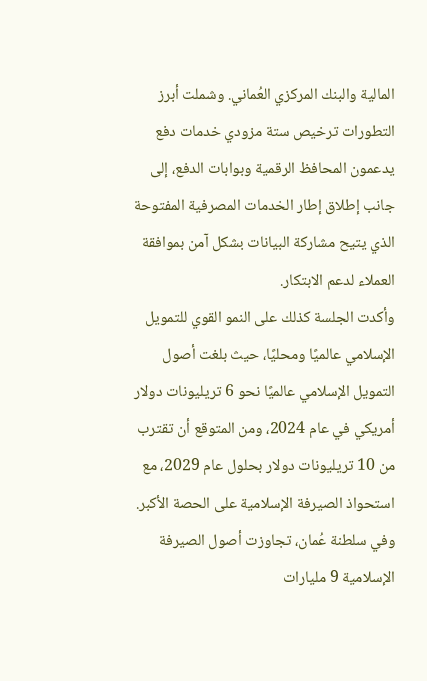المالية والبنك المركزي العُماني. وشملت أبرز التطورات ترخيص ستة مزودي خدمات دفع يدعمون المحافظ الرقمية وبوابات الدفع، إلى جانب إطلاق إطار الخدمات المصرفية المفتوحة الذي يتيح مشاركة البيانات بشكل آمن بموافقة العملاء لدعم الابتكار.
وأكدت الجلسة كذلك على النمو القوي للتمويل الإسلامي عالميًا ومحليًا، حيث بلغت أصول التمويل الإسلامي عالميًا نحو 6 تريليونات دولار أمريكي في عام 2024، ومن المتوقع أن تقترب من 10 تريليونات دولار بحلول عام 2029، مع استحواذ الصيرفة الإسلامية على الحصة الأكبر.
وفي سلطنة عُمان، تجاوزت أصول الصيرفة الإسلامية 9 مليارات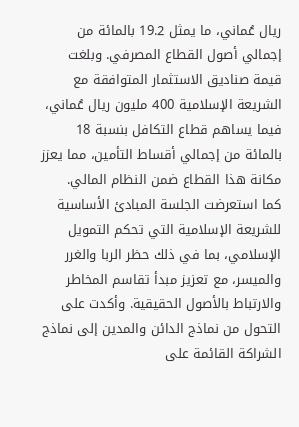ريال عُماني، ما يمثل 19.2 بالمائة من إجمالي أصول القطاع المصرفي. وبلغت قيمة صناديق الاستثمار المتوافقة مع الشريعة الإسلامية 400 مليون ريال عُماني، فيما يساهم قطاع التكافل بنسبة 18 بالمائة من إجمالي أقساط التأمين، مما يعزز مكانة هذا القطاع ضمن النظام المالي.
كما استعرضت الجلسة المبادئ الأساسية للشريعة الإسلامية التي تحكم التمويل الإسلامي، بما في ذلك حظر الربا والغرر والميسر، مع تعزيز مبدأ تقاسم المخاطر والارتباط بالأصول الحقيقية. وأكدت على التحول من نماذج الدائن والمدين إلى نماذج الشراكة القائمة على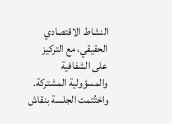النشاط الاقتصادي الحقيقي، مع التركيز على الشفافية والمسؤولية المشتركة.
واختُتمت الجلسة بنقاش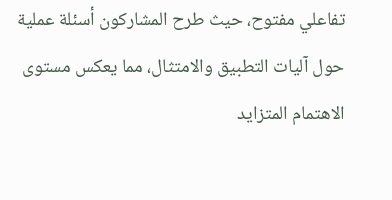تفاعلي مفتوح، حيث طرح المشاركون أسئلة عملية حول آليات التطبيق والامتثال، مما يعكس مستوى الاهتمام المتزايد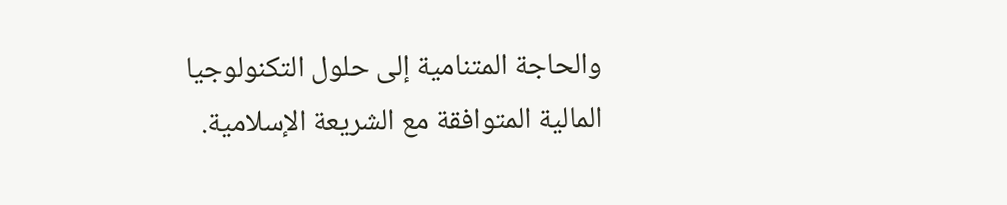والحاجة المتنامية إلى حلول التكنولوجيا المالية المتوافقة مع الشريعة الإسلامية.